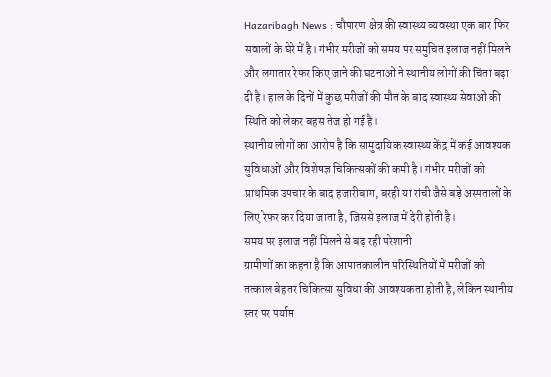Hazaribagh News : चौपारण क्षेत्र की स्वास्थ्य व्यवस्था एक बार फिर सवालों के घेरे में है। गंभीर मरीजों को समय पर समुचित इलाज नहीं मिलने और लगातार रेफर किए जाने की घटनाओं ने स्थानीय लोगों की चिंता बढ़ा दी है। हाल के दिनों में कुछ मरीजों की मौत के बाद स्वास्थ्य सेवाओं की स्थिति को लेकर बहस तेज हो गई है।
स्थानीय लोगों का आरोप है कि सामुदायिक स्वास्थ्य केंद्र में कई आवश्यक सुविधाओं और विशेषज्ञ चिकित्सकों की कमी है। गंभीर मरीजों को प्राथमिक उपचार के बाद हजारीबाग, बरही या रांची जैसे बड़े अस्पतालों के लिए रेफर कर दिया जाता है, जिससे इलाज में देरी होती है।
समय पर इलाज नहीं मिलने से बढ़ रही परेशानी
ग्रामीणों का कहना है कि आपातकालीन परिस्थितियों में मरीजों को तत्काल बेहतर चिकित्सा सुविधा की आवश्यकता होती है, लेकिन स्थानीय स्तर पर पर्याप्त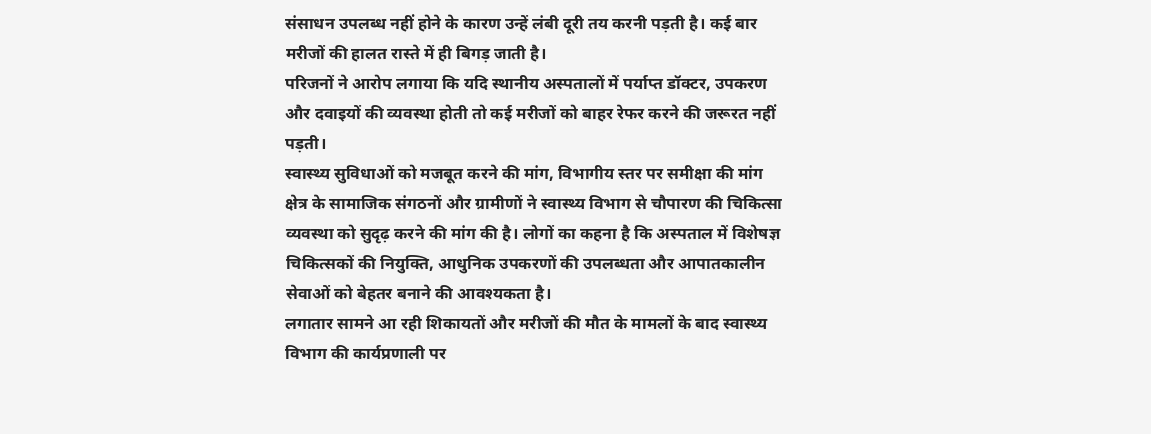संसाधन उपलब्ध नहीं होने के कारण उन्हें लंबी दूरी तय करनी पड़ती है। कई बार मरीजों की हालत रास्ते में ही बिगड़ जाती है।
परिजनों ने आरोप लगाया कि यदि स्थानीय अस्पतालों में पर्याप्त डॉक्टर, उपकरण और दवाइयों की व्यवस्था होती तो कई मरीजों को बाहर रेफर करने की जरूरत नहीं पड़ती।
स्वास्थ्य सुविधाओं को मजबूत करने की मांग, विभागीय स्तर पर समीक्षा की मांग
क्षेत्र के सामाजिक संगठनों और ग्रामीणों ने स्वास्थ्य विभाग से चौपारण की चिकित्सा व्यवस्था को सुदृढ़ करने की मांग की है। लोगों का कहना है कि अस्पताल में विशेषज्ञ चिकित्सकों की नियुक्ति, आधुनिक उपकरणों की उपलब्धता और आपातकालीन सेवाओं को बेहतर बनाने की आवश्यकता है।
लगातार सामने आ रही शिकायतों और मरीजों की मौत के मामलों के बाद स्वास्थ्य विभाग की कार्यप्रणाली पर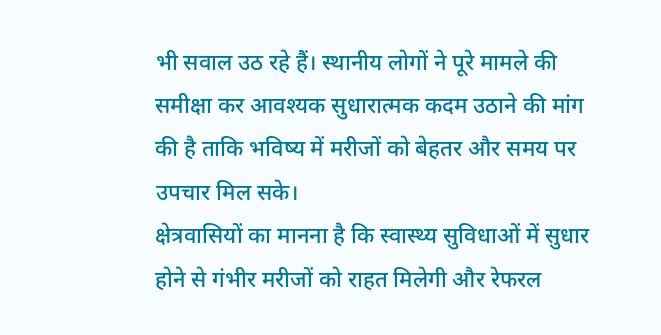भी सवाल उठ रहे हैं। स्थानीय लोगों ने पूरे मामले की समीक्षा कर आवश्यक सुधारात्मक कदम उठाने की मांग की है ताकि भविष्य में मरीजों को बेहतर और समय पर उपचार मिल सके।
क्षेत्रवासियों का मानना है कि स्वास्थ्य सुविधाओं में सुधार होने से गंभीर मरीजों को राहत मिलेगी और रेफरल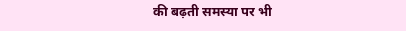की बढ़ती समस्या पर भी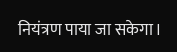नियंत्रण पाया जा सकेगा।